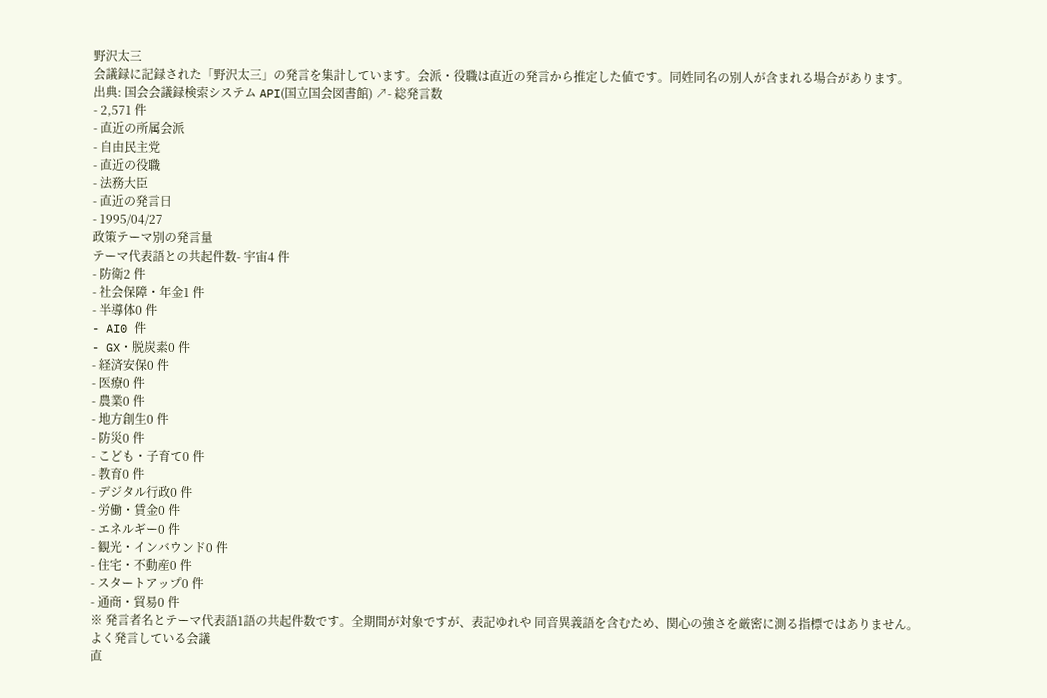野沢太三
会議録に記録された「野沢太三」の発言を集計しています。会派・役職は直近の発言から推定した値です。同姓同名の別人が含まれる場合があります。
出典: 国会会議録検索システム API(国立国会図書館) ↗- 総発言数
- 2,571 件
- 直近の所属会派
- 自由民主党
- 直近の役職
- 法務大臣
- 直近の発言日
- 1995/04/27
政策テーマ別の発言量
テーマ代表語との共起件数- 宇宙4 件
- 防衛2 件
- 社会保障・年金1 件
- 半導体0 件
- AI0 件
- GX・脱炭素0 件
- 経済安保0 件
- 医療0 件
- 農業0 件
- 地方創生0 件
- 防災0 件
- こども・子育て0 件
- 教育0 件
- デジタル行政0 件
- 労働・賃金0 件
- エネルギー0 件
- 観光・インバウンド0 件
- 住宅・不動産0 件
- スタートアップ0 件
- 通商・貿易0 件
※ 発言者名とテーマ代表語1語の共起件数です。全期間が対象ですが、表記ゆれや 同音異義語を含むため、関心の強さを厳密に測る指標ではありません。
よく発言している会議
直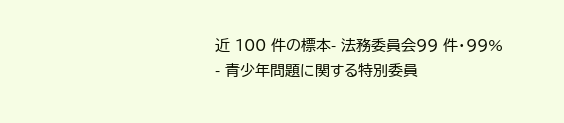近 100 件の標本- 法務委員会99 件・99%
- 青少年問題に関する特別委員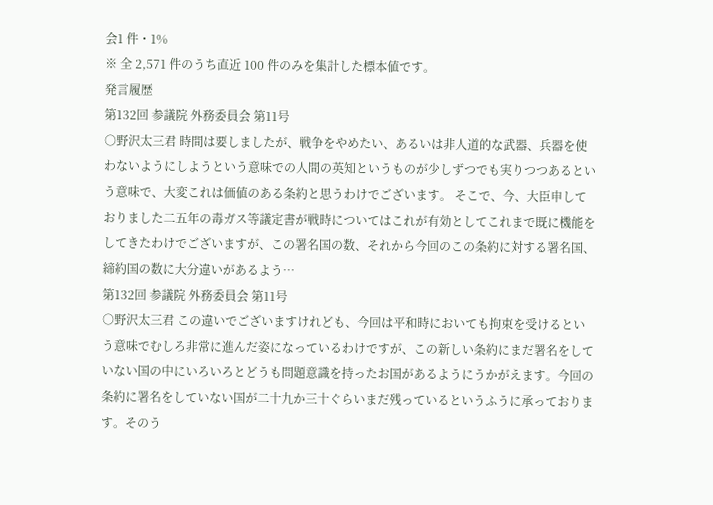会1 件・1%
※ 全 2,571 件のうち直近 100 件のみを集計した標本値です。
発言履歴
第132回 参議院 外務委員会 第11号
○野沢太三君 時間は要しましたが、戦争をやめたい、あるいは非人道的な武器、兵器を使わないようにしようという意味での人間の英知というものが少しずつでも実りつつあるという意味で、大変これは価値のある条約と思うわけでございます。 そこで、今、大臣申しておりました二五年の毒ガス等議定書が戦時についてはこれが有効としてこれまで既に機能をしてきたわけでございますが、この署名国の数、それから今回のこの条約に対する署名国、締約国の数に大分違いがあるよう…
第132回 参議院 外務委員会 第11号
○野沢太三君 この違いでございますけれども、今回は平和時においても拘束を受けるという意味でむしろ非常に進んだ姿になっているわけですが、この新しい条約にまだ署名をしていない国の中にいろいろとどうも問題意識を持ったお国があるようにうかがえます。今回の条約に署名をしていない国が二十九か三十ぐらいまだ残っているというふうに承っております。そのう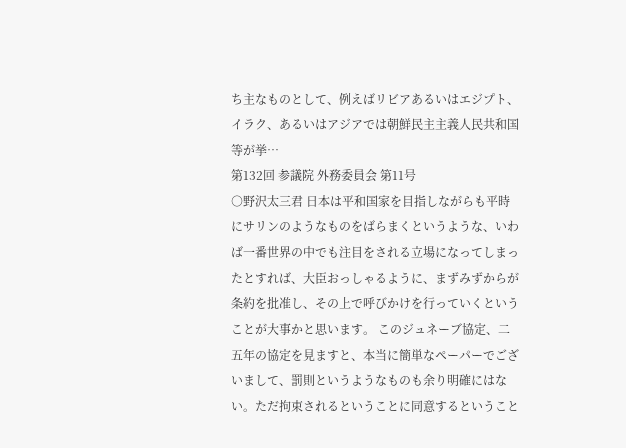ち主なものとして、例えばリビアあるいはエジプト、イラク、あるいはアジアでは朝鮮民主主義人民共和国等が挙…
第132回 参議院 外務委員会 第11号
○野沢太三君 日本は平和国家を目指しながらも平時にサリンのようなものをばらまくというような、いわば一番世界の中でも注目をされる立場になってしまったとすれば、大臣おっしゃるように、まずみずからが条約を批准し、その上で呼びかけを行っていくということが大事かと思います。 このジュネーブ協定、二五年の協定を見ますと、本当に簡単なペーパーでございまして、罰則というようなものも余り明確にはない。ただ拘束されるということに同意するということ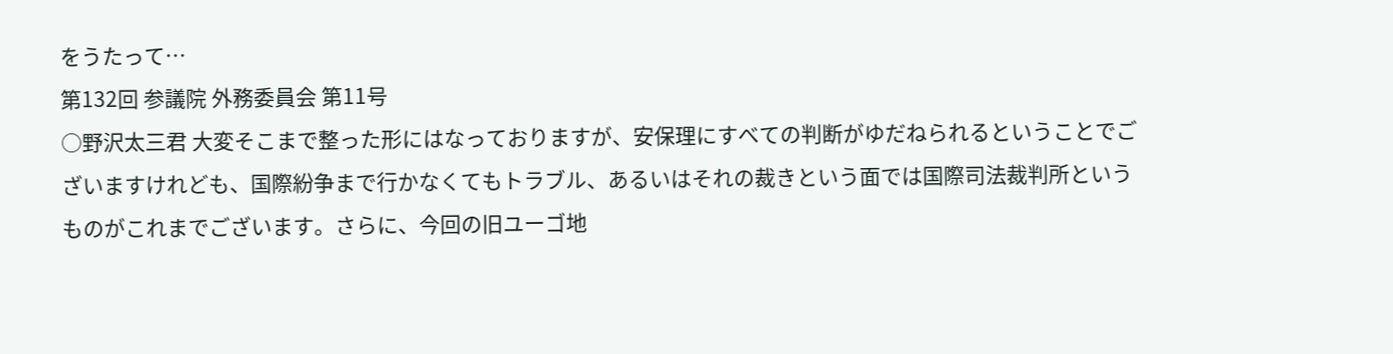をうたって…
第132回 参議院 外務委員会 第11号
○野沢太三君 大変そこまで整った形にはなっておりますが、安保理にすべての判断がゆだねられるということでございますけれども、国際紛争まで行かなくてもトラブル、あるいはそれの裁きという面では国際司法裁判所というものがこれまでございます。さらに、今回の旧ユーゴ地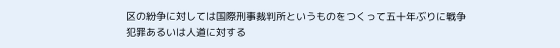区の紛争に対しては国際刑事裁判所というものをつくって五十年ぶりに戦争犯罪あるいは人道に対する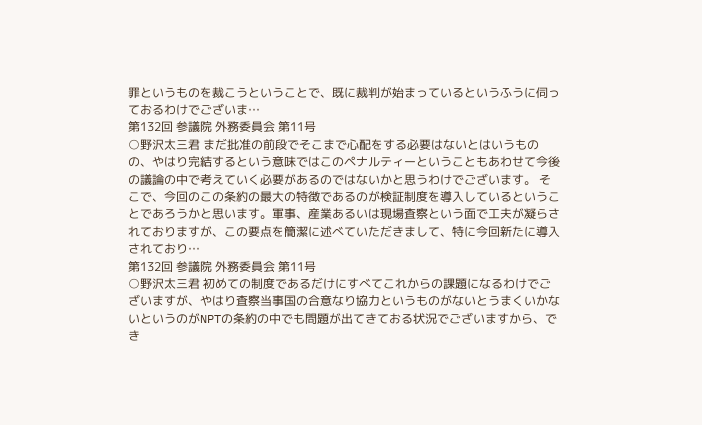罪というものを裁こうということで、既に裁判が始まっているというふうに伺っておるわけでございま…
第132回 参議院 外務委員会 第11号
○野沢太三君 まだ批准の前段でそこまで心配をする必要はないとはいうものの、やはり完結するという意味ではこのペナルティーということもあわせて今後の議論の中で考えていく必要があるのではないかと思うわけでございます。 そこで、今回のこの条約の最大の特徴であるのが検証制度を導入しているということであろうかと思います。軍事、産業あるいは現場査察という面で工夫が凝らされておりますが、この要点を簡潔に述べていただきまして、特に今回新たに導入されており…
第132回 参議院 外務委員会 第11号
○野沢太三君 初めての制度であるだけにすべてこれからの課題になるわけでございますが、やはり査察当事国の合意なり協力というものがないとうまくいかないというのがNPTの条約の中でも問題が出てきておる状況でございますから、でき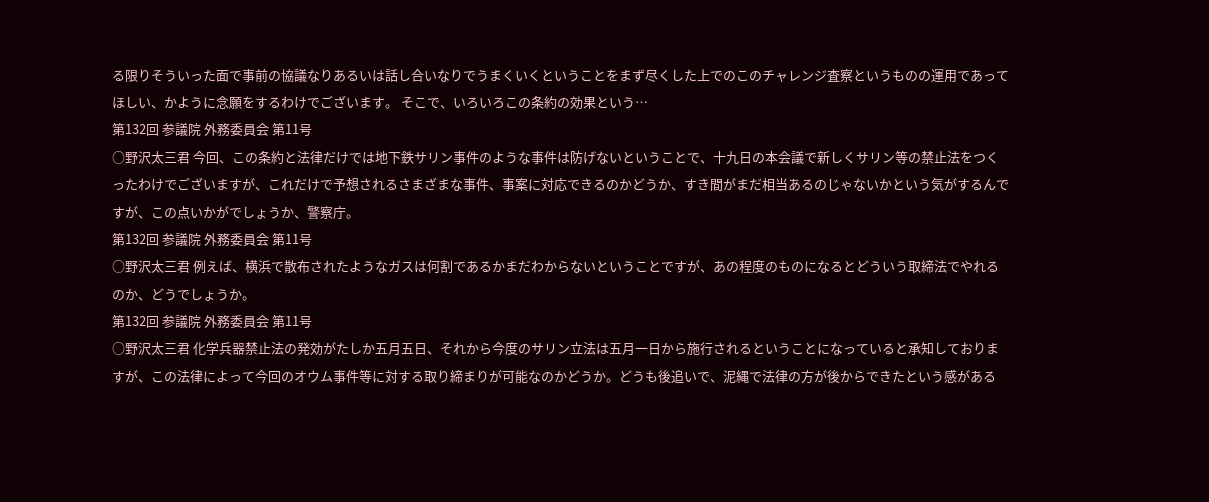る限りそういった面で事前の協議なりあるいは話し合いなりでうまくいくということをまず尽くした上でのこのチャレンジ査察というものの運用であってほしい、かように念願をするわけでございます。 そこで、いろいろこの条約の効果という…
第132回 参議院 外務委員会 第11号
○野沢太三君 今回、この条約と法律だけでは地下鉄サリン事件のような事件は防げないということで、十九日の本会議で新しくサリン等の禁止法をつくったわけでございますが、これだけで予想されるさまざまな事件、事案に対応できるのかどうか、すき間がまだ相当あるのじゃないかという気がするんですが、この点いかがでしょうか、警察庁。
第132回 参議院 外務委員会 第11号
○野沢太三君 例えば、横浜で散布されたようなガスは何割であるかまだわからないということですが、あの程度のものになるとどういう取締法でやれるのか、どうでしょうか。
第132回 参議院 外務委員会 第11号
○野沢太三君 化学兵器禁止法の発効がたしか五月五日、それから今度のサリン立法は五月一日から施行されるということになっていると承知しておりますが、この法律によって今回のオウム事件等に対する取り締まりが可能なのかどうか。どうも後追いで、泥縄で法律の方が後からできたという感がある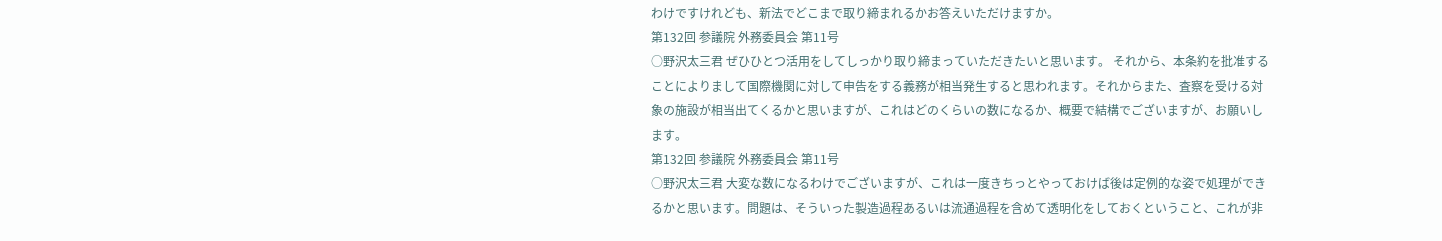わけですけれども、新法でどこまで取り締まれるかお答えいただけますか。
第132回 参議院 外務委員会 第11号
○野沢太三君 ぜひひとつ活用をしてしっかり取り締まっていただきたいと思います。 それから、本条約を批准することによりまして国際機関に対して申告をする義務が相当発生すると思われます。それからまた、査察を受ける対象の施設が相当出てくるかと思いますが、これはどのくらいの数になるか、概要で結構でございますが、お願いします。
第132回 参議院 外務委員会 第11号
○野沢太三君 大変な数になるわけでございますが、これは一度きちっとやっておけば後は定例的な姿で処理ができるかと思います。問題は、そういった製造過程あるいは流通過程を含めて透明化をしておくということ、これが非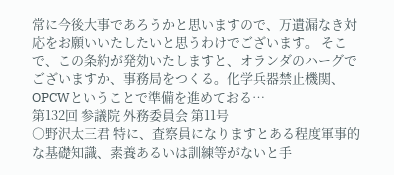常に今後大事であろうかと思いますので、万遺漏なき対応をお願いいたしたいと思うわけでございます。 そこで、この条約が発効いたしますと、オランダのハーグでございますか、事務局をつくる。化学兵器禁止機関、OPCWということで準備を進めておる…
第132回 参議院 外務委員会 第11号
○野沢太三君 特に、査察員になりますとある程度軍事的な基礎知識、素養あるいは訓練等がないと手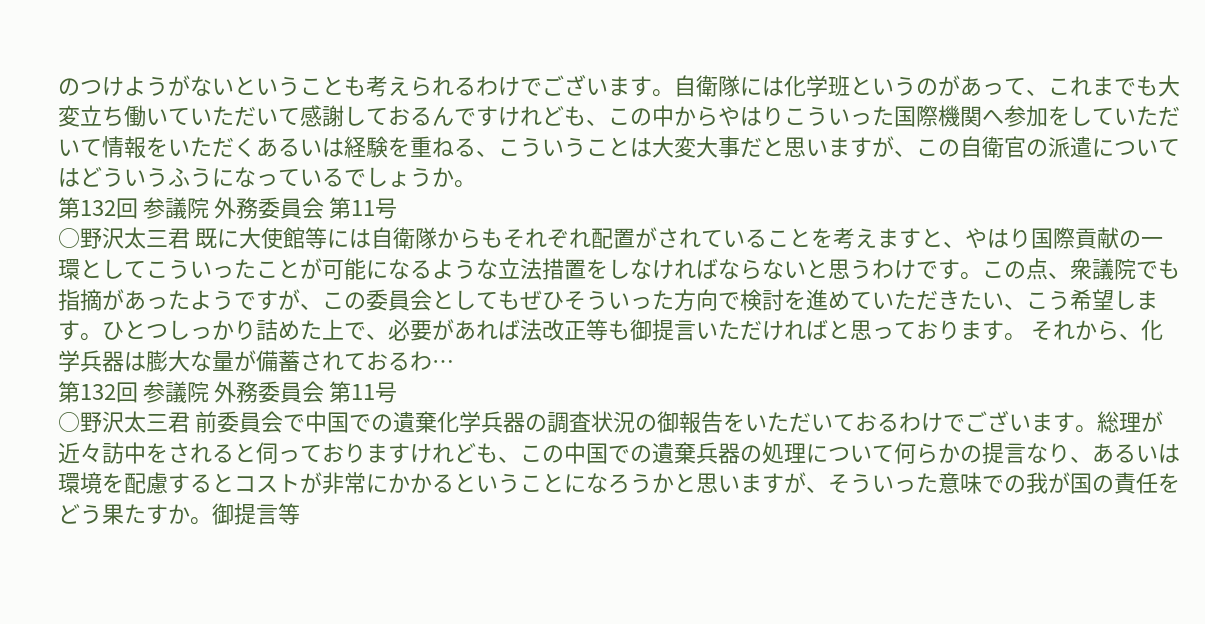のつけようがないということも考えられるわけでございます。自衛隊には化学班というのがあって、これまでも大変立ち働いていただいて感謝しておるんですけれども、この中からやはりこういった国際機関へ参加をしていただいて情報をいただくあるいは経験を重ねる、こういうことは大変大事だと思いますが、この自衛官の派遣についてはどういうふうになっているでしょうか。
第132回 参議院 外務委員会 第11号
○野沢太三君 既に大使館等には自衛隊からもそれぞれ配置がされていることを考えますと、やはり国際貢献の一環としてこういったことが可能になるような立法措置をしなければならないと思うわけです。この点、衆議院でも指摘があったようですが、この委員会としてもぜひそういった方向で検討を進めていただきたい、こう希望します。ひとつしっかり詰めた上で、必要があれば法改正等も御提言いただければと思っております。 それから、化学兵器は膨大な量が備蓄されておるわ…
第132回 参議院 外務委員会 第11号
○野沢太三君 前委員会で中国での遺棄化学兵器の調査状況の御報告をいただいておるわけでございます。総理が近々訪中をされると伺っておりますけれども、この中国での遺棄兵器の処理について何らかの提言なり、あるいは環境を配慮するとコストが非常にかかるということになろうかと思いますが、そういった意味での我が国の責任をどう果たすか。御提言等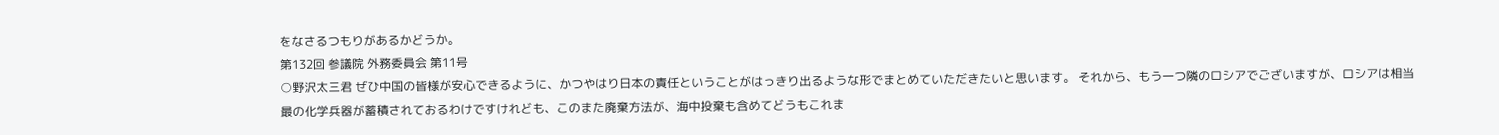をなさるつもりがあるかどうか。
第132回 参議院 外務委員会 第11号
○野沢太三君 ぜひ中国の皆様が安心できるように、かつやはり日本の責任ということがはっきり出るような形でまとめていただきたいと思います。 それから、もう一つ隣のロシアでございますが、ロシアは相当最の化学兵器が蓄積されておるわけですけれども、このまた廃棄方法が、海中投棄も含めてどうもこれま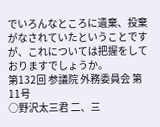でいろんなところに遺棄、投棄がなされていたということですが、これについては把握をしておりますでしょうか。
第132回 参議院 外務委員会 第11号
○野沢太三君 二、三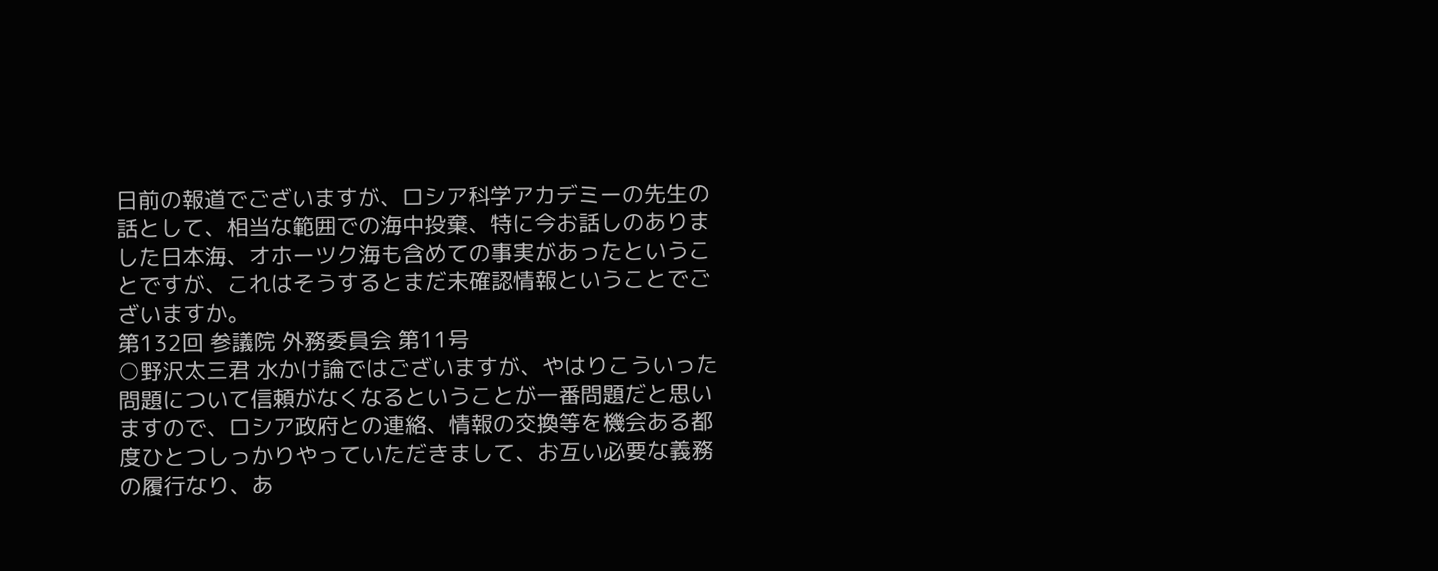日前の報道でございますが、ロシア科学アカデミーの先生の話として、相当な範囲での海中投棄、特に今お話しのありました日本海、オホーツク海も含めての事実があったということですが、これはそうするとまだ未確認情報ということでございますか。
第132回 参議院 外務委員会 第11号
○野沢太三君 水かけ論ではございますが、やはりこういった問題について信頼がなくなるということが一番問題だと思いますので、ロシア政府との連絡、情報の交換等を機会ある都度ひとつしっかりやっていただきまして、お互い必要な義務の履行なり、あ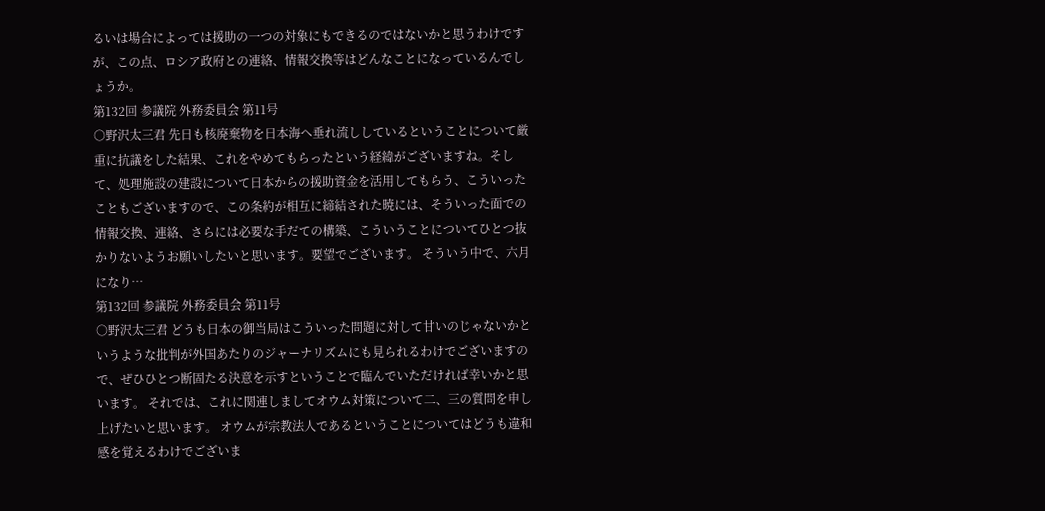るいは場合によっては援助の一つの対象にもできるのではないかと思うわけですが、この点、ロシア政府との連絡、情報交換等はどんなことになっているんでしょうか。
第132回 参議院 外務委員会 第11号
○野沢太三君 先日も核廃棄物を日本海へ垂れ流ししているということについて厳重に抗議をした結果、これをやめてもらったという経緯がございますね。そして、処理施設の建設について日本からの援助資金を活用してもらう、こういったこともございますので、この条約が相互に締結された暁には、そういった面での情報交換、連絡、さらには必要な手だての構築、こういうことについてひとつ抜かりないようお願いしたいと思います。要望でございます。 そういう中で、六月になり…
第132回 参議院 外務委員会 第11号
○野沢太三君 どうも日本の御当局はこういった問題に対して甘いのじゃないかというような批判が外国あたりのジャーナリズムにも見られるわけでございますので、ぜひひとつ断固たる決意を示すということで臨んでいただければ幸いかと思います。 それでは、これに関連しましてオウム対策について二、三の質問を申し上げたいと思います。 オウムが宗教法人であるということについてはどうも違和感を覚えるわけでございま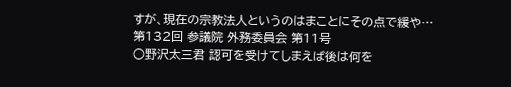すが、現在の宗教法人というのはまことにその点で緩や…
第132回 参議院 外務委員会 第11号
○野沢太三君 認可を受けてしまえば後は何を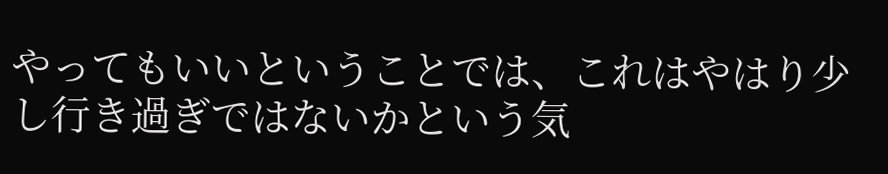やってもいいということでは、これはやはり少し行き過ぎではないかという気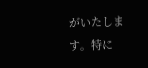がいたします。特に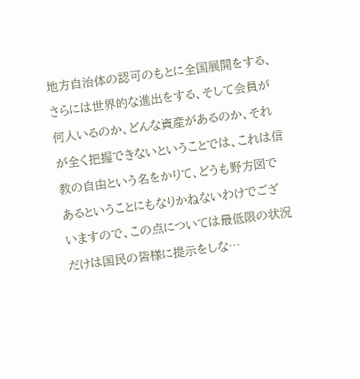地方自治体の認可のもとに全国展開をする、さらには世界的な進出をする、そして会員が何人いるのか、どんな資産があるのか、それが全く把握できないということでは、これは信教の自由という名をかりて、どうも野方図であるということにもなりかねないわけでございますので、この点については最低限の状況だけは国民の皆様に提示をしな…